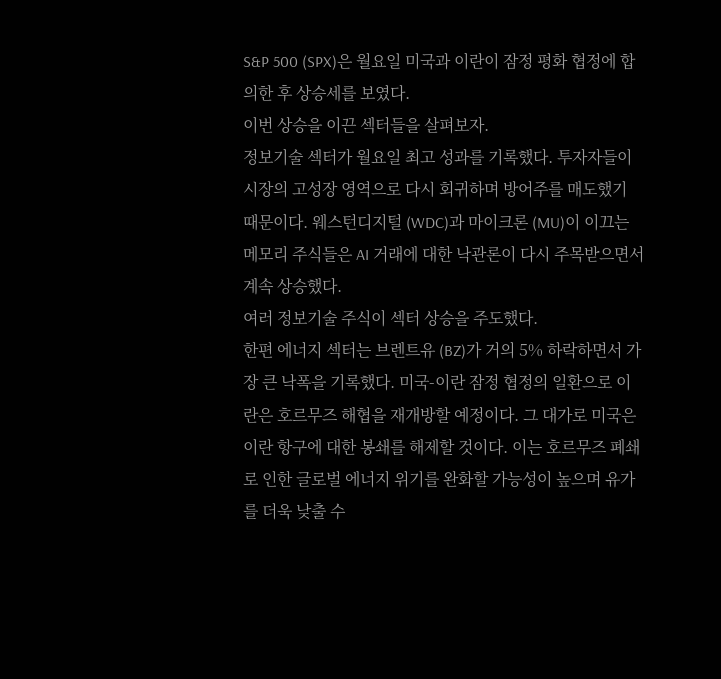S&P 500 (SPX)은 월요일 미국과 이란이 잠정 평화 협정에 합의한 후 상승세를 보였다.
이번 상승을 이끈 섹터들을 살펴보자.
정보기술 섹터가 월요일 최고 성과를 기록했다. 투자자들이 시장의 고성장 영역으로 다시 회귀하며 방어주를 매도했기 때문이다. 웨스턴디지털 (WDC)과 마이크론 (MU)이 이끄는 메모리 주식들은 AI 거래에 대한 낙관론이 다시 주목받으면서 계속 상승했다.
여러 정보기술 주식이 섹터 상승을 주도했다.
한편 에너지 섹터는 브렌트유 (BZ)가 거의 5% 하락하면서 가장 큰 낙폭을 기록했다. 미국-이란 잠정 협정의 일환으로 이란은 호르무즈 해협을 재개방할 예정이다. 그 대가로 미국은 이란 항구에 대한 봉쇄를 해제할 것이다. 이는 호르무즈 폐쇄로 인한 글로벌 에너지 위기를 완화할 가능성이 높으며 유가를 더욱 낮출 수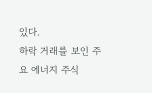있다.
하락 거래를 보인 주요 에너지 주식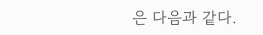은 다음과 같다.